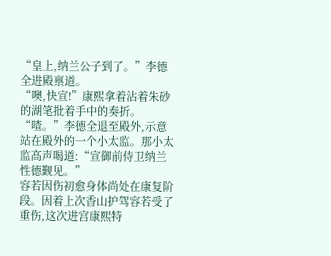“皇上,纳兰公子到了。”李德全进殿禀道。
“噢,快宣!”康熙拿着沾着朱砂的湖笔批着手中的奏折。
“喳。”李德全退至殿外,示意站在殿外的一个小太监。那小太监高声喝道:“宣御前侍卫纳兰性德觐见。”
容若因伤初愈身体尚处在康复阶段。因着上次香山护驾容若受了重伤,这次进宫康熙特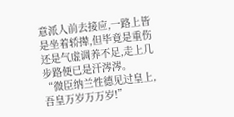意派人前去接应,一路上皆是坐着轿撵,但毕竟是重伤还是气虚调养不足,走上几步路便已是汗涔涔。
“微臣纳兰性德见过皇上,吾皇万岁万万岁!”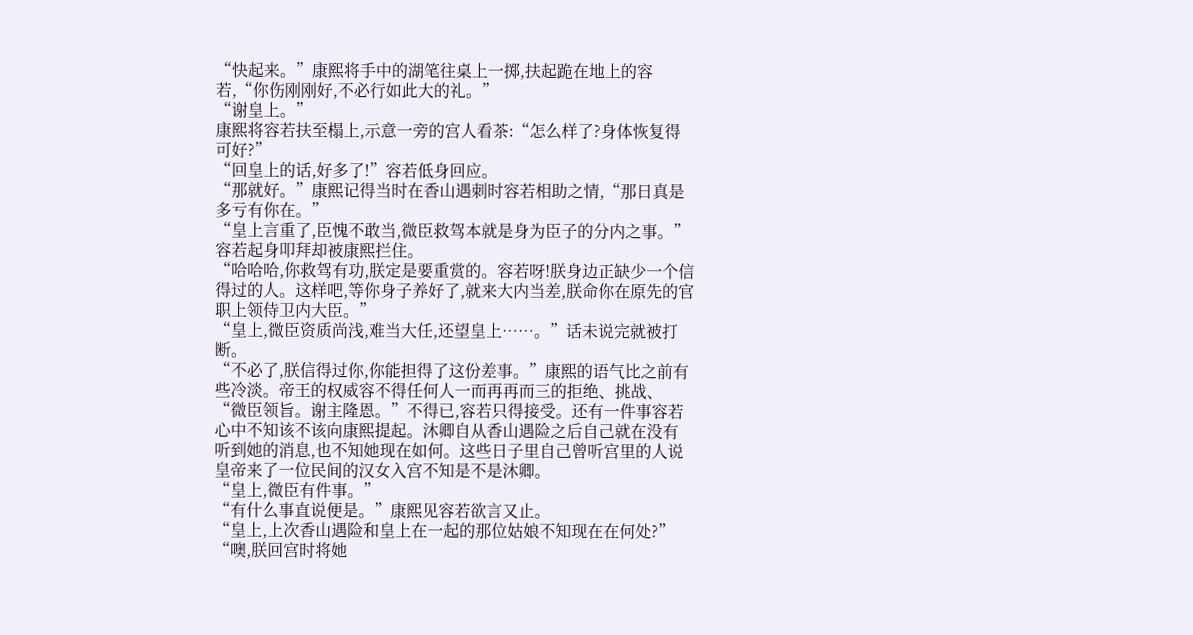“快起来。”康熙将手中的湖笔往桌上一掷,扶起跪在地上的容若,“你伤刚刚好,不必行如此大的礼。”
“谢皇上。”
康熙将容若扶至榻上,示意一旁的宫人看茶:“怎么样了?身体恢复得可好?”
“回皇上的话,好多了!”容若低身回应。
“那就好。”康熙记得当时在香山遇刺时容若相助之情,“那日真是多亏有你在。”
“皇上言重了,臣愧不敢当,微臣救驾本就是身为臣子的分内之事。”容若起身叩拜却被康熙拦住。
“哈哈哈,你救驾有功,朕定是要重赏的。容若呀!朕身边正缺少一个信得过的人。这样吧,等你身子养好了,就来大内当差,朕命你在原先的官职上领侍卫内大臣。”
“皇上,微臣资质尚浅,难当大任,还望皇上……。”话未说完就被打断。
“不必了,朕信得过你,你能担得了这份差事。”康熙的语气比之前有些冷淡。帝王的权威容不得任何人一而再再而三的拒绝、挑战、
“微臣领旨。谢主隆恩。”不得已,容若只得接受。还有一件事容若心中不知该不该向康熙提起。沐卿自从香山遇险之后自己就在没有听到她的消息,也不知她现在如何。这些日子里自己曾听宫里的人说皇帝来了一位民间的汉女入宫不知是不是沐卿。
“皇上,微臣有件事。”
“有什么事直说便是。”康熙见容若欲言又止。
“皇上,上次香山遇险和皇上在一起的那位姑娘不知现在在何处?”
“噢,朕回宫时将她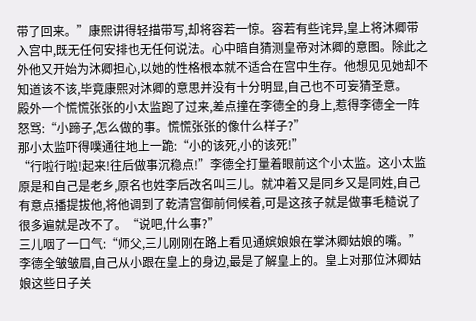带了回来。”康熙讲得轻描带写,却将容若一惊。容若有些诧异,皇上将沐卿带入宫中,既无任何安排也无任何说法。心中暗自猜测皇帝对沐卿的意图。除此之外他又开始为沐卿担心,以她的性格根本就不适合在宫中生存。他想见见她却不知道该不该,毕竟康熙对沐卿的意思并没有十分明显,自己也不可妄猜圣意。
殿外一个慌慌张张的小太监跑了过来,差点撞在李德全的身上,惹得李德全一阵怒骂:“小蹄子,怎么做的事。慌慌张张的像什么样子?”
那小太监吓得噗通往地上一跪:“小的该死,小的该死!”
“行啦行啦!起来!往后做事沉稳点!”李德全打量着眼前这个小太监。这小太监原是和自己是老乡,原名也姓李后改名叫三儿。就冲着又是同乡又是同姓,自己有意点播提拔他,将他调到了乾清宫御前伺候着,可是这孩子就是做事毛糙说了很多遍就是改不了。“说吧,什么事?”
三儿咽了一口气:“师父,三儿刚刚在路上看见通嫔娘娘在掌沐卿姑娘的嘴。”
李德全皱皱眉,自己从小跟在皇上的身边,最是了解皇上的。皇上对那位沐卿姑娘这些日子关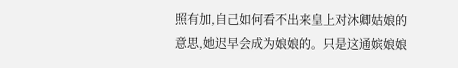照有加,自己如何看不出来皇上对沐卿姑娘的意思,她迟早会成为娘娘的。只是这通嫔娘娘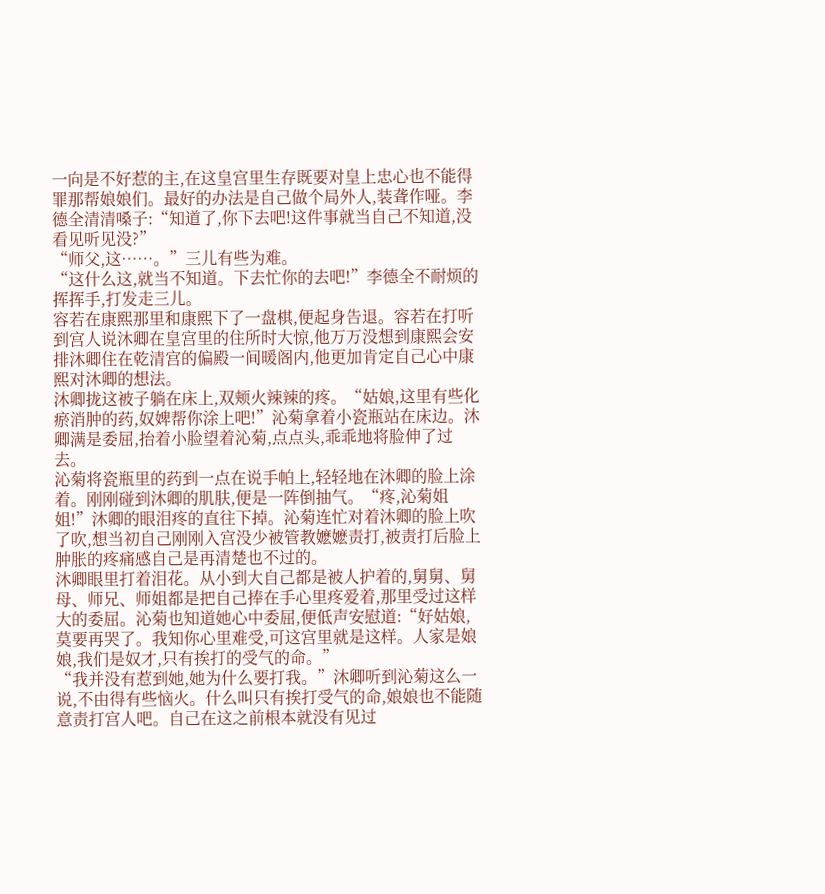一向是不好惹的主,在这皇宫里生存既要对皇上忠心也不能得罪那帮娘娘们。最好的办法是自己做个局外人,装聋作哑。李德全清清嗓子:“知道了,你下去吧!这件事就当自己不知道,没看见听见没?”
“师父,这……。”三儿有些为难。
“这什么这,就当不知道。下去忙你的去吧!”李德全不耐烦的挥挥手,打发走三儿。
容若在康熙那里和康熙下了一盘棋,便起身告退。容若在打听到宫人说沐卿在皇宫里的住所时大惊,他万万没想到康熙会安排沐卿住在乾清宫的偏殿一间暖阁内,他更加肯定自己心中康熙对沐卿的想法。
沐卿拢这被子躺在床上,双颊火辣辣的疼。“姑娘,这里有些化瘀消肿的药,奴婢帮你涂上吧!”沁菊拿着小瓷瓶站在床边。沐卿满是委屈,抬着小脸望着沁菊,点点头,乖乖地将脸伸了过去。
沁菊将瓷瓶里的药到一点在说手帕上,轻轻地在沐卿的脸上涂着。刚刚碰到沐卿的肌肤,便是一阵倒抽气。“疼,沁菊姐姐!”沐卿的眼泪疼的直往下掉。沁菊连忙对着沐卿的脸上吹了吹,想当初自己刚刚入宫没少被管教嬷嬷责打,被责打后脸上肿胀的疼痛感自己是再清楚也不过的。
沐卿眼里打着泪花。从小到大自己都是被人护着的,舅舅、舅母、师兄、师姐都是把自己捧在手心里疼爱着,那里受过这样大的委屈。沁菊也知道她心中委屈,便低声安慰道:“好姑娘,莫要再哭了。我知你心里难受,可这宫里就是这样。人家是娘娘,我们是奴才,只有挨打的受气的命。”
“我并没有惹到她,她为什么要打我。”沐卿听到沁菊这么一说,不由得有些恼火。什么叫只有挨打受气的命,娘娘也不能随意责打宫人吧。自己在这之前根本就没有见过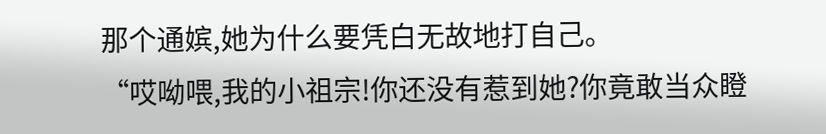那个通嫔,她为什么要凭白无故地打自己。
“哎呦喂,我的小祖宗!你还没有惹到她?你竟敢当众瞪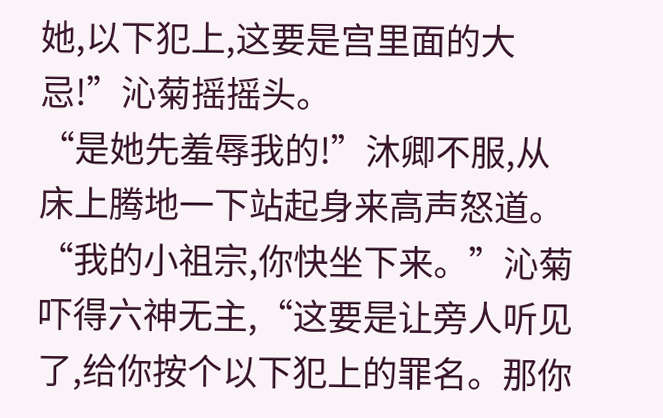她,以下犯上,这要是宫里面的大忌!”沁菊摇摇头。
“是她先羞辱我的!”沐卿不服,从床上腾地一下站起身来高声怒道。
“我的小祖宗,你快坐下来。”沁菊吓得六神无主,“这要是让旁人听见了,给你按个以下犯上的罪名。那你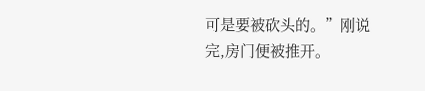可是要被砍头的。”刚说完,房门便被推开。